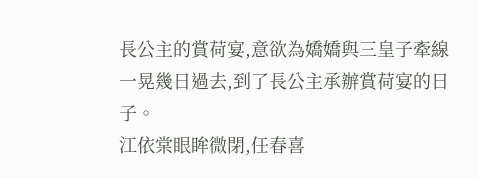長公主的賞荷宴,意欲為嬌嬌與三皇子牽線
一晃幾日過去,到了長公主承辦賞荷宴的日子。
江依棠眼眸微閉,任春喜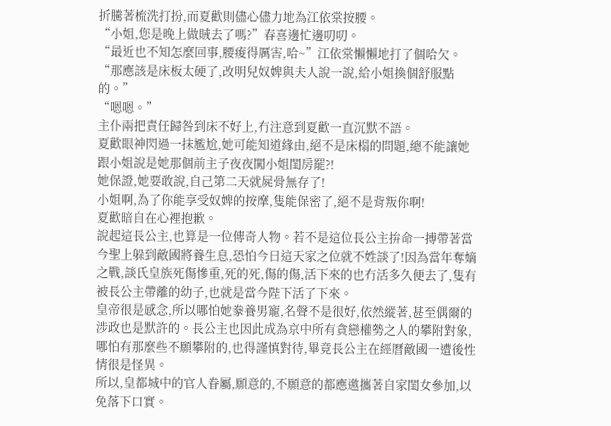折騰著梳洗打扮,而夏歡則儘心儘力地為江依棠按腰。
“小姐,您是晚上做賊去了嗎?”春喜邊忙邊叨叨。
“最近也不知怎麼回事,腰痠得厲害,哈~”江依棠懶懶地打了個哈欠。
“那應該是床板太硬了,改明兒奴婢與夫人說一說,給小姐換個舒服點的。”
“嗯嗯。”
主仆兩把責任歸咎到床不好上,冇注意到夏歡一直沉默不語。
夏歡眼神閃過一抹尷尬,她可能知道緣由,絕不是床榻的問題,總不能讓她跟小姐說是她那個前主子夜夜闖小姐閨房罷?!
她保證,她要敢說,自己第二天就屍骨無存了!
小姐啊,為了你能享受奴婢的按摩,隻能保密了,絕不是背叛你啊!
夏歡暗自在心裡抱歉。
說起這長公主,也算是一位傳奇人物。若不是這位長公主拚命一搏帶著當今聖上躲到敵國將養生息,恐怕今日這天家之位就不姓談了!因為當年奪嫡之戰,談氏皇族死傷慘重,死的死,傷的傷,活下來的也冇活多久便去了,隻有被長公主帶離的幼子,也就是當今陛下活了下來。
皇帝很是感念,所以哪怕她豢養男寵,名聲不是很好,依然縱著,甚至偶爾的涉政也是默許的。長公主也因此成為京中所有貪戀權勢之人的攀附對象,哪怕有那麼些不願攀附的,也得謹慎對待,畢竟長公主在經曆敵國一遭後性情很是怪異。
所以,皇都城中的官人眷屬,願意的,不願意的都應邀攜著自家閨女參加,以免落下口實。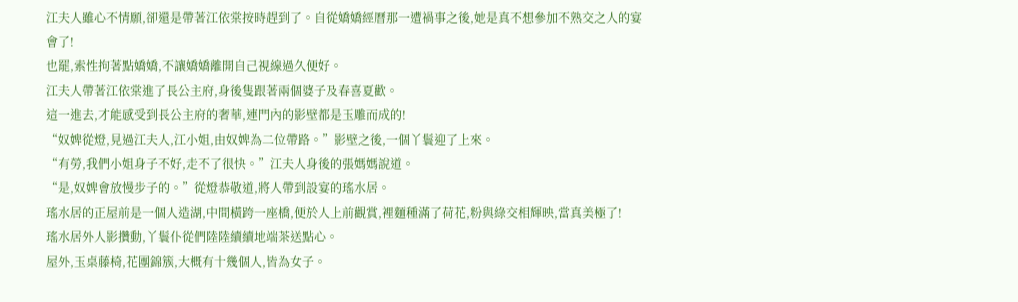江夫人雖心不情願,卻還是帶著江依棠按時趕到了。自從嬌嬌經曆那一遭禍事之後,她是真不想參加不熟交之人的宴會了!
也罷,索性拘著點嬌嬌,不讓嬌嬌離開自己視線過久便好。
江夫人帶著江依棠進了長公主府,身後隻跟著兩個婆子及春喜夏歡。
這一進去,才能感受到長公主府的奢華,連門內的影壁都是玉雕而成的!
“奴婢從燈,見過江夫人,江小姐,由奴婢為二位帶路。”影壁之後,一個丫鬟迎了上來。
“有勞,我們小姐身子不好,走不了很快。”江夫人身後的張媽媽說道。
“是,奴婢會放慢步子的。”從燈恭敬道,將人帶到設宴的瑤水居。
瑤水居的正屋前是一個人造湖,中間橫跨一座橋,便於人上前觀賞,裡麵種滿了荷花,粉與綠交相輝映,當真美極了!
瑤水居外人影攢動,丫鬟仆從們陸陸續續地端茶送點心。
屋外,玉桌藤椅,花團錦簇,大概有十幾個人,皆為女子。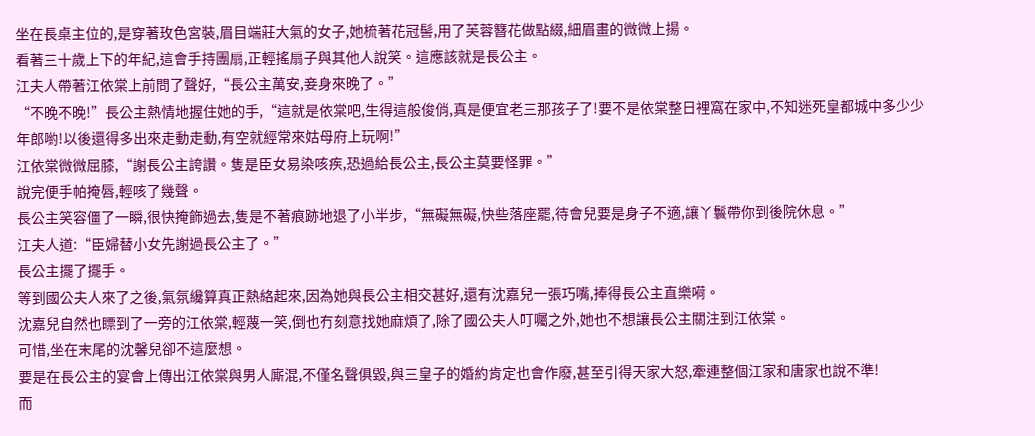坐在長桌主位的,是穿著玫色宮裝,眉目端莊大氣的女子,她梳著花冠髻,用了芙蓉簪花做點綴,細眉畫的微微上揚。
看著三十歲上下的年紀,這會手持團扇,正輕搖扇子與其他人說笑。這應該就是長公主。
江夫人帶著江依棠上前問了聲好,“長公主萬安,妾身來晚了。”
“不晚不晚!”長公主熱情地握住她的手,“這就是依棠吧,生得這般俊俏,真是便宜老三那孩子了!要不是依棠整日裡窩在家中,不知迷死皇都城中多少少年郎喲!以後還得多出來走動走動,有空就經常來姑母府上玩啊!”
江依棠微微屈膝,“謝長公主誇讚。隻是臣女易染咳疾,恐過給長公主,長公主莫要怪罪。”
說完便手帕掩唇,輕咳了幾聲。
長公主笑容僵了一瞬,很快掩飾過去,隻是不著痕跡地退了小半步,“無礙無礙,快些落座罷,待會兒要是身子不適,讓丫鬟帶你到後院休息。”
江夫人道:“臣婦替小女先謝過長公主了。”
長公主擺了擺手。
等到國公夫人來了之後,氣氛纔算真正熱絡起來,因為她與長公主相交甚好,還有沈嘉兒一張巧嘴,捧得長公主直樂嗬。
沈嘉兒自然也瞟到了一旁的江依棠,輕蔑一笑,倒也冇刻意找她麻煩了,除了國公夫人叮囑之外,她也不想讓長公主關注到江依棠。
可惜,坐在末尾的沈馨兒卻不這麼想。
要是在長公主的宴會上傳出江依棠與男人廝混,不僅名聲俱毀,與三皇子的婚約肯定也會作廢,甚至引得天家大怒,牽連整個江家和唐家也說不準!
而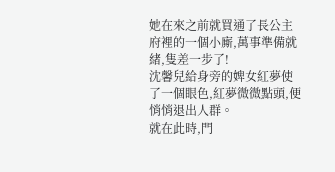她在來之前就買通了長公主府裡的一個小廝,萬事準備就緒,隻差一步了!
沈馨兒給身旁的婢女紅夢使了一個眼色,紅夢微微點頭,便悄悄退出人群。
就在此時,門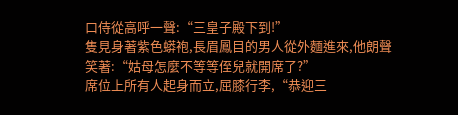口侍從高呼一聲:“三皇子殿下到!”
隻見身著紫色蟒袍,長眉鳳目的男人從外麵進來,他朗聲笑著:“姑母怎麼不等等侄兒就開席了?”
席位上所有人起身而立,屈膝行李,“恭迎三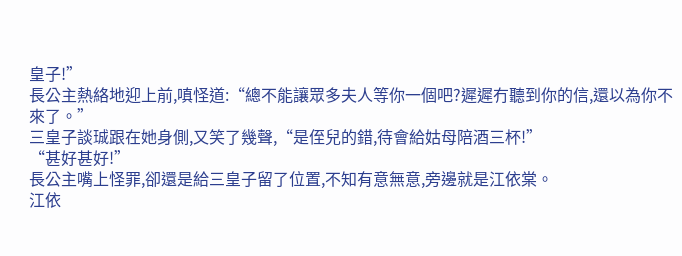皇子!”
長公主熱絡地迎上前,嗔怪道:“總不能讓眾多夫人等你一個吧?遲遲冇聽到你的信,還以為你不來了。”
三皇子談珹跟在她身側,又笑了幾聲,“是侄兒的錯,待會給姑母陪酒三杯!”
“甚好甚好!”
長公主嘴上怪罪,卻還是給三皇子留了位置,不知有意無意,旁邊就是江依棠。
江依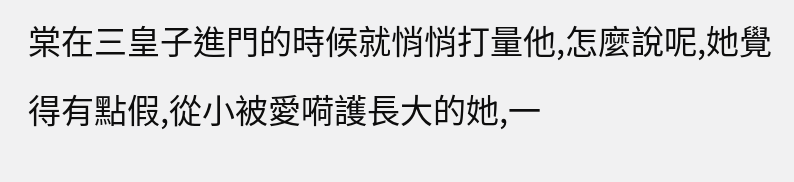棠在三皇子進門的時候就悄悄打量他,怎麼說呢,她覺得有點假,從小被愛嗬護長大的她,一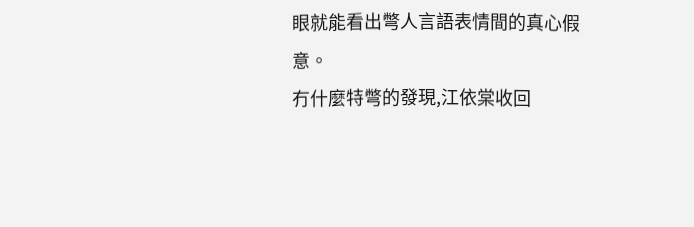眼就能看出彆人言語表情間的真心假意。
冇什麼特彆的發現,江依棠收回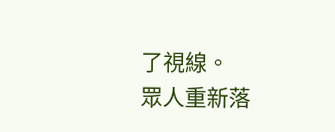了視線。
眾人重新落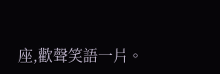座,歡聲笑語一片。